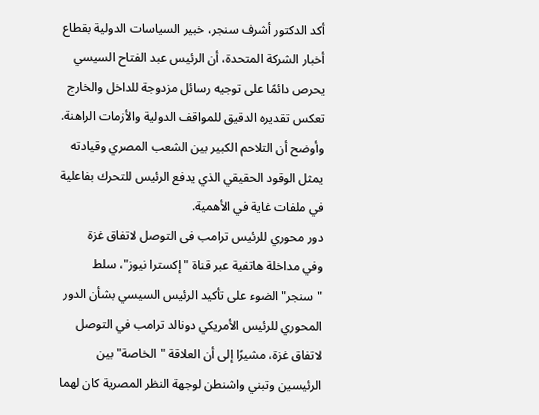أكد الدكتور أشرف سنجر، خبير السياسات الدولية بقطاع أخبار الشركة المتحدة، أن الرئيس عبد الفتاح السيسي يحرص دائمًا على توجيه رسائل مزدوجة للداخل والخارج تعكس تقديره الدقيق للمواقف الدولية والأزمات الراهنة.
وأوضح أن التلاحم الكبير بين الشعب المصري وقيادته يمثل الوقود الحقيقي الذي يدفع الرئيس للتحرك بفاعلية في ملفات غاية في الأهمية.
دور محوري للرئيس ترامب فى التوصل لاتفاق غزة
وفي مداخلة هاتفية عبر قناة "إكسترا نيوز"، سلط "سنجر" الضوء على تأكيد الرئيس السيسي بشأن الدور المحوري للرئيس الأمريكي دونالد ترامب في التوصل لاتفاق غزة، مشيرًا إلى أن العلاقة "الخاصة" بين الرئيسين وتبني واشنطن لوجهة النظر المصرية كان لهما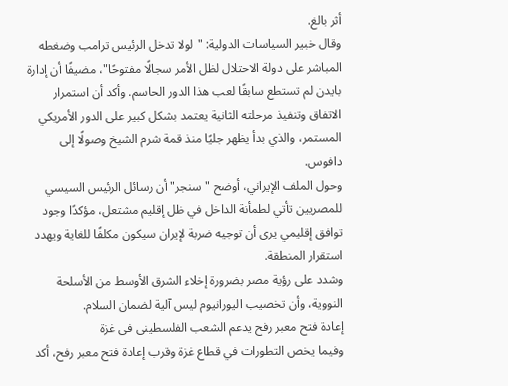أثر بالغ.
وقال خبير السياسات الدولية: "لولا تدخل الرئيس ترامب وضغطه المباشر على دولة الاحتلال لظل الأمر سجالًا مفتوحًا"، مضيفًا أن إدارة بايدن لم تستطع سابقًا لعب هذا الدور الحاسم. وأكد أن استمرار الاتفاق وتنفيذ مرحلته الثانية يعتمد بشكل كبير على الدور الأمريكي المستمر، والذي بدأ يظهر جليًا منذ قمة شرم الشيخ وصولًا إلى دافوس.
وحول الملف الإيراني، أوضح "سنجر" أن رسائل الرئيس السيسي للمصريين تأتي لطمأنة الداخل في ظل إقليم مشتعل، مؤكدًا وجود توافق إقليمي يرى أن توجيه ضربة لإيران سيكون مكلفًا للغاية ويهدد استقرار المنطقة.
وشدد على رؤية مصر بضرورة إخلاء الشرق الأوسط من الأسلحة النووية، وأن تخصيب اليورانيوم ليس آلية لضمان السلام.
إعادة فتح معبر رفح يدعم الشعب الفلسطينى فى غزة
وفيما يخص التطورات في قطاع غزة وقرب إعادة فتح معبر رفح، أكد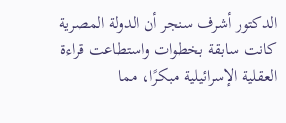الدكتور أشرف سنجر أن الدولة المصرية كانت سابقة بخطوات واستطاعت قراءة العقلية الإسرائيلية مبكرًا، مما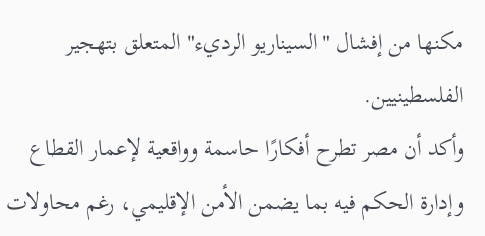مكنها من إفشال "السيناريو الرديء" المتعلق بتهجير الفلسطينيين.
وأكد أن مصر تطرح أفكارًا حاسمة وواقعية لإعمار القطاع وإدارة الحكم فيه بما يضمن الأمن الإقليمي، رغم محاولات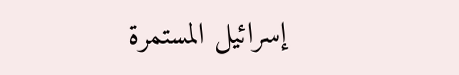إسرائيل المستمرة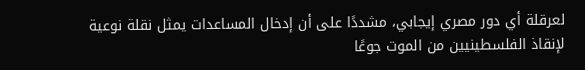لعرقلة أي دور مصري إيجابي، مشددًا على أن إدخال المساعدات يمثل نقلة نوعية لإنقاذ الفلسطينيين من الموت جوعًا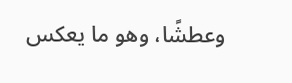وعطشًا، وهو ما يعكس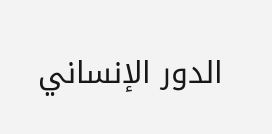الدور الإنساني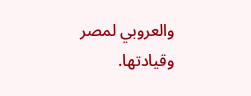والعروبي لمصر وقيادتها.